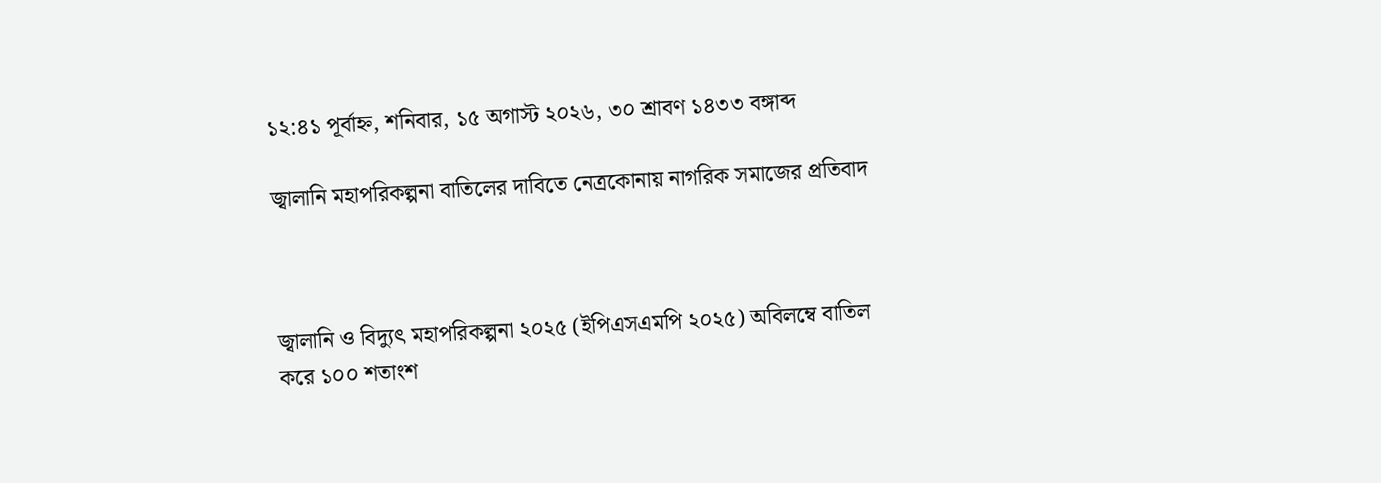১২:৪১ পূর্বাহ্ন, শনিবার, ১৫ অগাস্ট ২০২৬, ৩০ শ্রাবণ ১৪৩৩ বঙ্গাব্দ

জ্বালানি মহাপরিকল্পনা বাতিলের দাবিতে নেত্রকোনায় নাগরিক সমাজের প্রতিবাদ



জ্বালানি ও বিদ্যুৎ মহাপরিকল্পনা ২০২৫ (ইপিএসএমপি ২০২৫) অবিলম্বে বাতিল করে ১০০ শতাংশ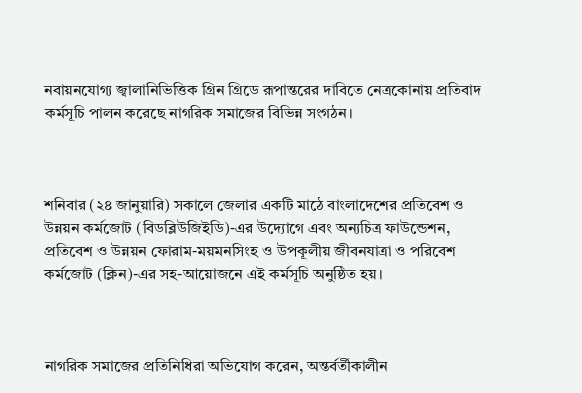নবায়নযোগ্য জ্বালানিভিত্তিক গ্রিন গ্রিডে রূপান্তরের দাবিতে নেত্রকোনায় প্রতিবাদ কর্মসূচি পালন করেছে নাগরিক সমাজের বিভিন্ন সংগঠন।



শনিবার (২৪ জানুয়ারি) সকালে জেলার একটি মাঠে বাংলাদেশের প্রতিবেশ ও উন্নয়ন কর্মজোট (বিডব্লিউজিইডি)-এর উদ্যোগে এবং অন্যচিত্র ফাউন্ডেশন, প্রতিবেশ ও উন্নয়ন ফোরাম-ময়মনসিংহ ও উপকূলীয় জীবনযাত্রা ও পরিবেশ কর্মজোট (ক্লিন)-এর সহ-আয়োজনে এই কর্মসূচি অনুষ্ঠিত হয়।



নাগরিক সমাজের প্রতিনিধিরা অভিযোগ করেন, অন্তর্বর্তীকালীন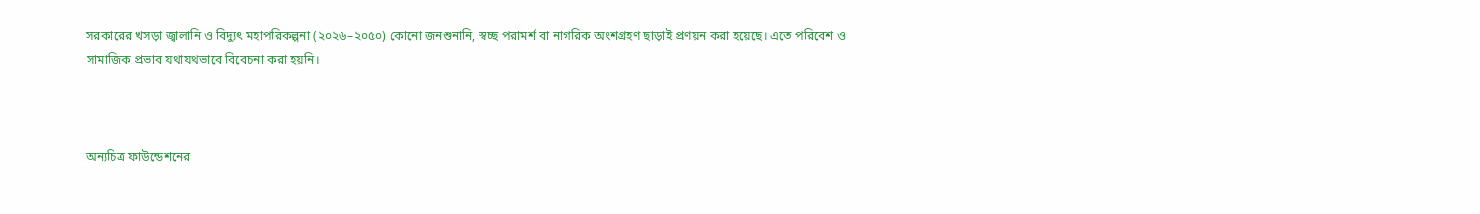সরকারের খসড়া জ্বালানি ও বিদ্যুৎ মহাপরিকল্পনা (২০২৬–২০৫০) কোনো জনশুনানি, স্বচ্ছ পরামর্শ বা নাগরিক অংশগ্রহণ ছাড়াই প্রণয়ন করা হয়েছে। এতে পরিবেশ ও সামাজিক প্রভাব যথাযথভাবে বিবেচনা করা হয়নি।



অন্যচিত্র ফাউন্ডেশনের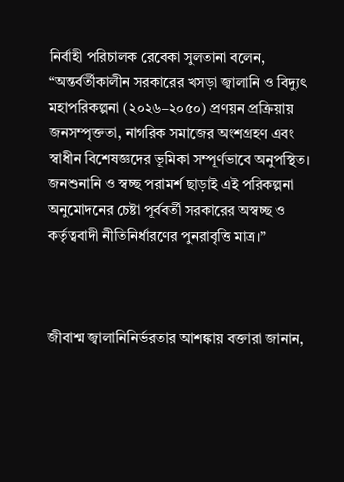নির্বাহী পরিচালক রেবেকা সুলতানা বলেন, “অন্তর্বর্তীকালীন সরকারের খসড়া জ্বালানি ও বিদ্যুৎ মহাপরিকল্পনা (২০২৬–২০৫০) প্রণয়ন প্রক্রিয়ায় জনসম্পৃক্ততা, নাগরিক সমাজের অংশগ্রহণ এবং স্বাধীন বিশেষজ্ঞদের ভূমিকা সম্পূর্ণভাবে অনুপস্থিত। জনশুনানি ও স্বচ্ছ পরামর্শ ছাড়াই এই পরিকল্পনা অনুমোদনের চেষ্টা পূর্ববর্তী সরকারের অস্বচ্ছ ও কর্তৃত্ববাদী নীতিনির্ধারণের পুনরাবৃত্তি মাত্র।”



জীবাশ্ম জ্বালানিনির্ভরতার আশঙ্কায় বক্তারা জানান,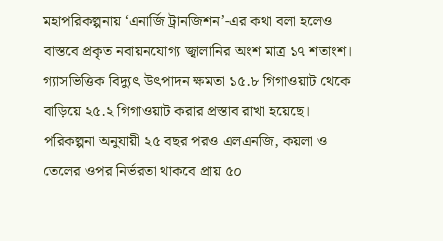মহাপরিকল্পনায় ‘এনার্জি ট্রানজিশন’-এর কথা বলা হলেও বাস্তবে প্রকৃত নবায়নযোগ্য জ্বালানির অংশ মাত্র ১৭ শতাংশ। গ্যাসভিত্তিক বিদ্যুৎ উৎপাদন ক্ষমতা ১৫.৮ গিগাওয়াট থেকে বাড়িয়ে ২৫.২ গিগাওয়াট করার প্রস্তাব রাখা হয়েছে। পরিকল্পনা অনুযায়ী ২৫ বছর পরও এলএনজি, কয়লা ও তেলের ওপর নির্ভরতা থাকবে প্রায় ৫০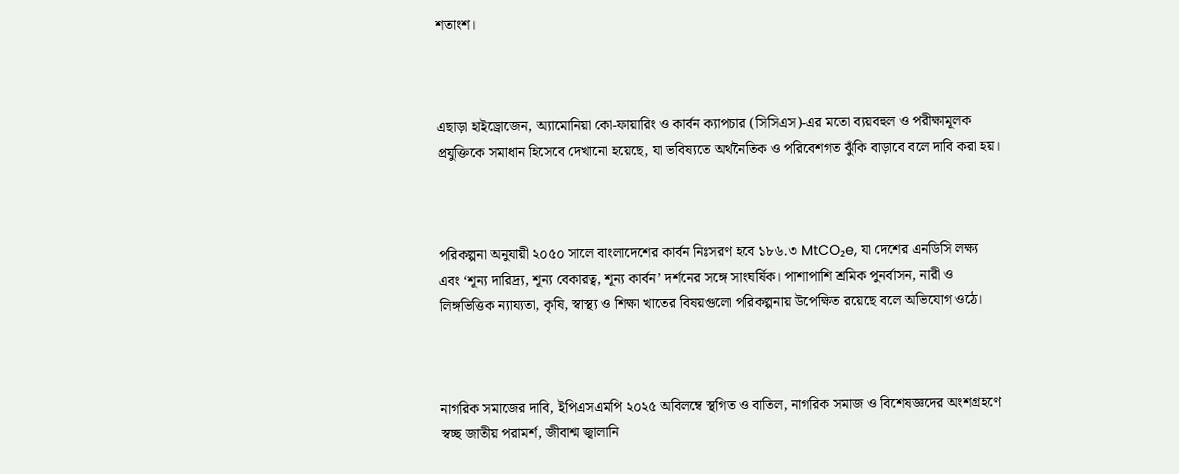শতাংশ।



এছাড়া হাইড্রোজেন, অ্যামোনিয়া কো-ফায়ারিং ও কার্বন ক্যাপচার (সিসিএস)-এর মতো ব্যয়বহুল ও পরীক্ষামূলক প্রযুক্তিকে সমাধান হিসেবে দেখানো হয়েছে, যা ভবিষ্যতে অর্থনৈতিক ও পরিবেশগত ঝুঁকি বাড়াবে বলে দাবি করা হয়।



পরিকল্পনা অনুযায়ী ২০৫০ সালে বাংলাদেশের কার্বন নিঃসরণ হবে ১৮৬.৩ MtCO₂e, যা দেশের এনডিসি লক্ষ্য এবং ‘শূন্য দারিদ্র্য, শূন্য বেকারত্ব, শূন্য কার্বন’ দর্শনের সঙ্গে সাংঘর্ষিক। পাশাপাশি শ্রমিক পুনর্বাসন, নারী ও লিঙ্গভিত্তিক ন্যায্যতা, কৃষি, স্বাস্থ্য ও শিক্ষা খাতের বিষয়গুলো পরিকল্পনায় উপেক্ষিত রয়েছে বলে অভিযোগ ওঠে।



নাগরিক সমাজের দাবি, ইপিএসএমপি ২০২৫ অবিলম্বে স্থগিত ও বাতিল, নাগরিক সমাজ ও বিশেষজ্ঞদের অংশগ্রহণে স্বচ্ছ জাতীয় পরামর্শ, জীবাশ্ম জ্বালানি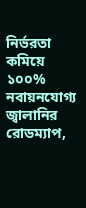নির্ভরতা কমিয়ে ১০০% নবায়নযোগ্য জ্বালানির রোডম্যাপ,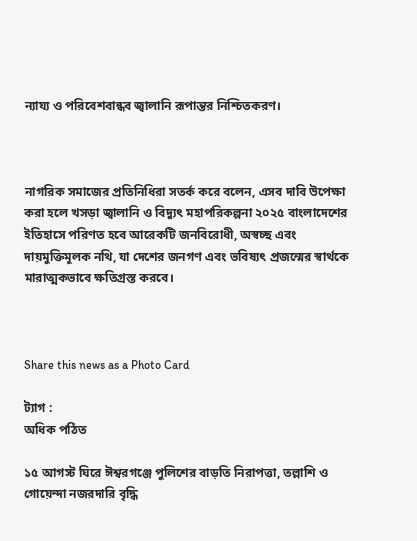ন্যায্য ও পরিবেশবান্ধব জ্বালানি রূপান্তর নিশ্চিতকরণ।



নাগরিক সমাজের প্রতিনিধিরা সতর্ক করে বলেন, এসব দাবি উপেক্ষা করা হলে খসড়া জ্বালানি ও বিদ্যুৎ মহাপরিকল্পনা ২০২৫ বাংলাদেশের ইতিহাসে পরিণত হবে আরেকটি জনবিরোধী, অস্বচ্ছ এবং দায়মুক্তিমূলক নথি, যা দেশের জনগণ এবং ভবিষ্যৎ প্রজন্মের স্বার্থকে মারাত্মকভাবে ক্ষতিগ্রস্ত করবে।



Share this news as a Photo Card

ট্যাগ :
অধিক পঠিত

১৫ আগস্ট ঘিরে ঈশ্বরগঞ্জে পুলিশের বাড়তি নিরাপত্তা, তল্লাশি ও গোয়েন্দা নজরদারি বৃদ্ধি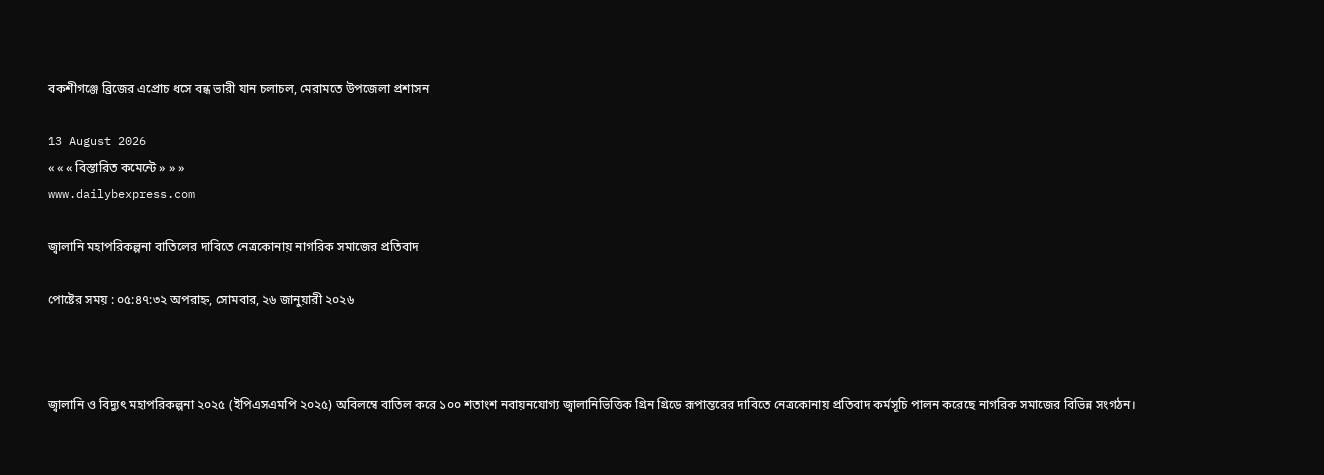বকশীগঞ্জে ব্রিজের এপ্রোচ ধসে বন্ধ ভারী যান চলাচল, মেরামতে উপজেলা প্রশাসন

13 August 2026
« « « বিস্তারিত কমেন্টে » » »
www.dailybexpress.com

জ্বালানি মহাপরিকল্পনা বাতিলের দাবিতে নেত্রকোনায় নাগরিক সমাজের প্রতিবাদ

পোষ্টের সময় : ০৫:৪৭:৩২ অপরাহ্ন, সোমবার, ২৬ জানুয়ারী ২০২৬



জ্বালানি ও বিদ্যুৎ মহাপরিকল্পনা ২০২৫ (ইপিএসএমপি ২০২৫) অবিলম্বে বাতিল করে ১০০ শতাংশ নবায়নযোগ্য জ্বালানিভিত্তিক গ্রিন গ্রিডে রূপান্তরের দাবিতে নেত্রকোনায় প্রতিবাদ কর্মসূচি পালন করেছে নাগরিক সমাজের বিভিন্ন সংগঠন।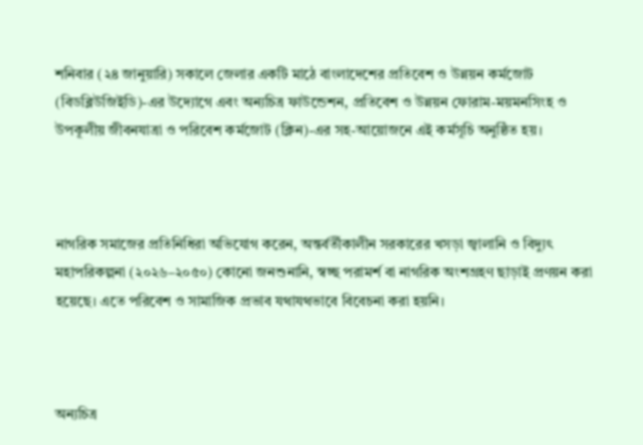শনিবার (২৪ জানুয়ারি) সকালে জেলার একটি মাঠে বাংলাদেশের প্রতিবেশ ও উন্নয়ন কর্মজোট (বিডব্লিউজিইডি)-এর উদ্যোগে এবং অন্যচিত্র ফাউন্ডেশন, প্রতিবেশ ও উন্নয়ন ফোরাম-ময়মনসিংহ ও উপকূলীয় জীবনযাত্রা ও পরিবেশ কর্মজোট (ক্লিন)-এর সহ-আয়োজনে এই কর্মসূচি অনুষ্ঠিত হয়।



নাগরিক সমাজের প্রতিনিধিরা অভিযোগ করেন, অন্তর্বর্তীকালীন সরকারের খসড়া জ্বালানি ও বিদ্যুৎ মহাপরিকল্পনা (২০২৬–২০৫০) কোনো জনশুনানি, স্বচ্ছ পরামর্শ বা নাগরিক অংশগ্রহণ ছাড়াই প্রণয়ন করা হয়েছে। এতে পরিবেশ ও সামাজিক প্রভাব যথাযথভাবে বিবেচনা করা হয়নি।



অন্যচিত্র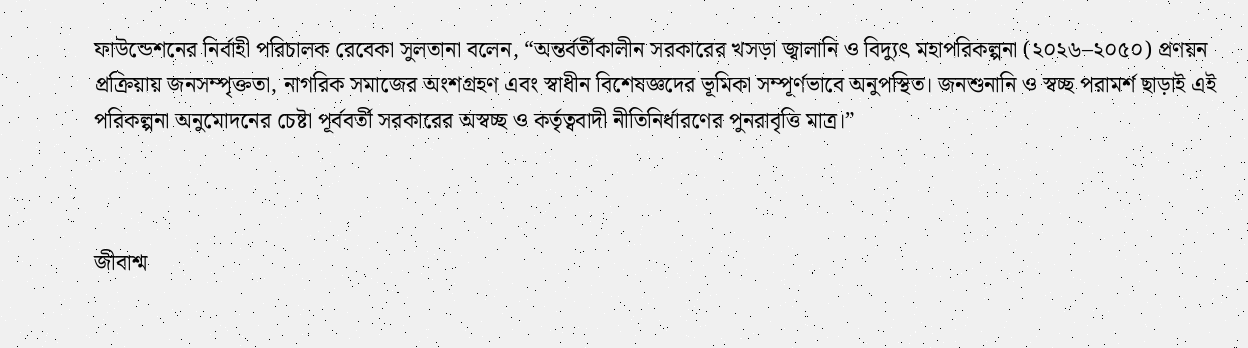ফাউন্ডেশনের নির্বাহী পরিচালক রেবেকা সুলতানা বলেন, “অন্তর্বর্তীকালীন সরকারের খসড়া জ্বালানি ও বিদ্যুৎ মহাপরিকল্পনা (২০২৬–২০৫০) প্রণয়ন প্রক্রিয়ায় জনসম্পৃক্ততা, নাগরিক সমাজের অংশগ্রহণ এবং স্বাধীন বিশেষজ্ঞদের ভূমিকা সম্পূর্ণভাবে অনুপস্থিত। জনশুনানি ও স্বচ্ছ পরামর্শ ছাড়াই এই পরিকল্পনা অনুমোদনের চেষ্টা পূর্ববর্তী সরকারের অস্বচ্ছ ও কর্তৃত্ববাদী নীতিনির্ধারণের পুনরাবৃত্তি মাত্র।”



জীবাশ্ম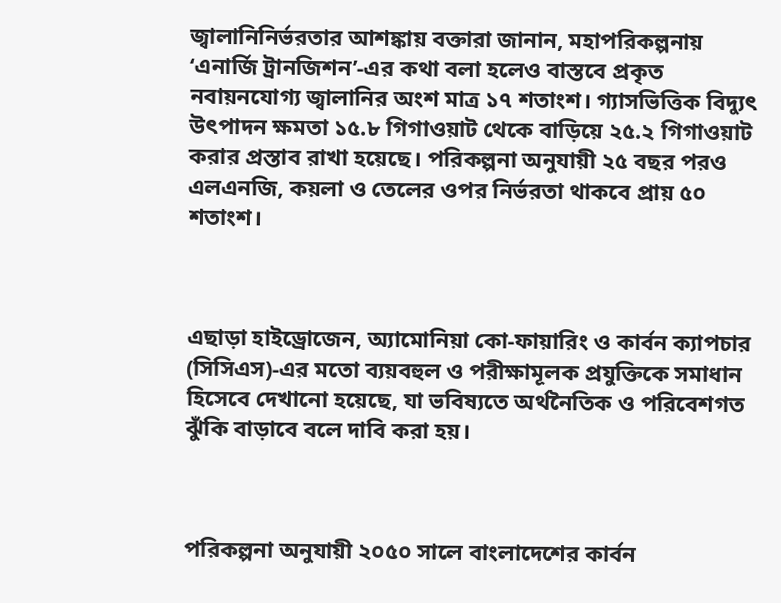জ্বালানিনির্ভরতার আশঙ্কায় বক্তারা জানান, মহাপরিকল্পনায় ‘এনার্জি ট্রানজিশন’-এর কথা বলা হলেও বাস্তবে প্রকৃত নবায়নযোগ্য জ্বালানির অংশ মাত্র ১৭ শতাংশ। গ্যাসভিত্তিক বিদ্যুৎ উৎপাদন ক্ষমতা ১৫.৮ গিগাওয়াট থেকে বাড়িয়ে ২৫.২ গিগাওয়াট করার প্রস্তাব রাখা হয়েছে। পরিকল্পনা অনুযায়ী ২৫ বছর পরও এলএনজি, কয়লা ও তেলের ওপর নির্ভরতা থাকবে প্রায় ৫০ শতাংশ।



এছাড়া হাইড্রোজেন, অ্যামোনিয়া কো-ফায়ারিং ও কার্বন ক্যাপচার (সিসিএস)-এর মতো ব্যয়বহুল ও পরীক্ষামূলক প্রযুক্তিকে সমাধান হিসেবে দেখানো হয়েছে, যা ভবিষ্যতে অর্থনৈতিক ও পরিবেশগত ঝুঁকি বাড়াবে বলে দাবি করা হয়।



পরিকল্পনা অনুযায়ী ২০৫০ সালে বাংলাদেশের কার্বন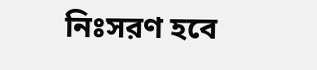নিঃসরণ হবে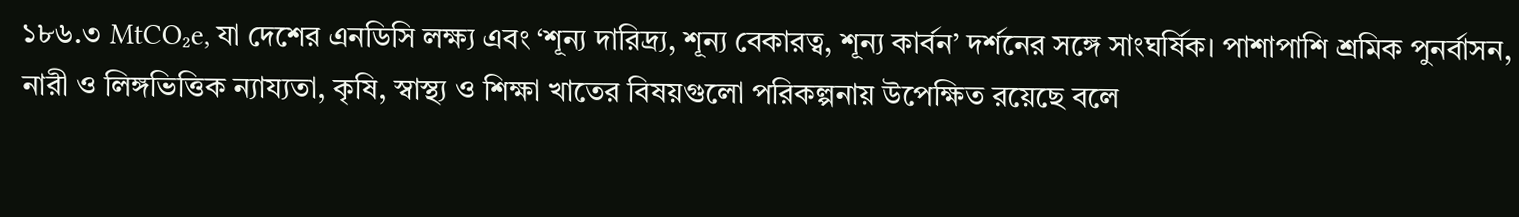১৮৬.৩ MtCO₂e, যা দেশের এনডিসি লক্ষ্য এবং ‘শূন্য দারিদ্র্য, শূন্য বেকারত্ব, শূন্য কার্বন’ দর্শনের সঙ্গে সাংঘর্ষিক। পাশাপাশি শ্রমিক পুনর্বাসন, নারী ও লিঙ্গভিত্তিক ন্যায্যতা, কৃষি, স্বাস্থ্য ও শিক্ষা খাতের বিষয়গুলো পরিকল্পনায় উপেক্ষিত রয়েছে বলে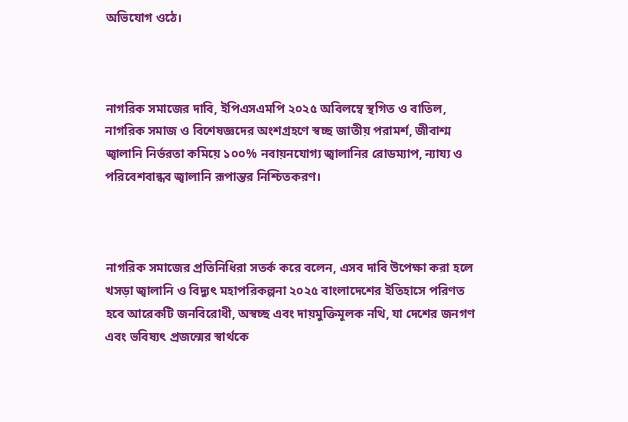অভিযোগ ওঠে।



নাগরিক সমাজের দাবি, ইপিএসএমপি ২০২৫ অবিলম্বে স্থগিত ও বাতিল, নাগরিক সমাজ ও বিশেষজ্ঞদের অংশগ্রহণে স্বচ্ছ জাতীয় পরামর্শ, জীবাশ্ম জ্বালানি নির্ভরতা কমিয়ে ১০০% নবায়নযোগ্য জ্বালানির রোডম্যাপ, ন্যায্য ও পরিবেশবান্ধব জ্বালানি রূপান্তর নিশ্চিতকরণ।



নাগরিক সমাজের প্রতিনিধিরা সতর্ক করে বলেন, এসব দাবি উপেক্ষা করা হলে খসড়া জ্বালানি ও বিদ্যুৎ মহাপরিকল্পনা ২০২৫ বাংলাদেশের ইতিহাসে পরিণত হবে আরেকটি জনবিরোধী, অস্বচ্ছ এবং দায়মুক্তিমূলক নথি, যা দেশের জনগণ এবং ভবিষ্যৎ প্রজন্মের স্বার্থকে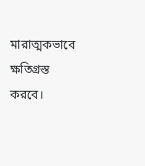মারাত্মকভাবে ক্ষতিগ্রস্ত করবে।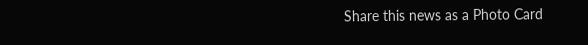Share this news as a Photo Card